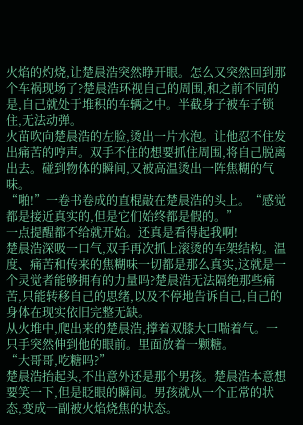火焰的灼烧,让楚晨浩突然睁开眼。怎么又突然回到那个车祸现场了?楚晨浩环视自己的周围,和之前不同的是,自己就处于堆积的车辆之中。半截身子被车子锁住,无法动弹。
火苗吹向楚晨浩的左脸,烫出一片水泡。让他忍不住发出痛苦的哼声。双手不住的想要抓住周围,将自己脱离出去。碰到物体的瞬间,又被高温烫出一阵焦糊的气味。
“啪!”一卷书卷成的直棍敲在楚晨浩的头上。“感觉都是接近真实的,但是它们始终都是假的。”
一点提醒都不给就开始。还真是看得起我啊!
楚晨浩深吸一口气,双手再次抓上滚烫的车架结构。温度、痛苦和传来的焦糊味一切都是那么真实,这就是一个灵觉者能够拥有的力量吗?楚晨浩无法隔绝那些痛苦,只能转移自己的思绪,以及不停地告诉自己,自己的身体在现实依旧完整无缺。
从火堆中,爬出来的楚晨浩,撑着双膝大口喘着气。一只手突然伸到他的眼前。里面放着一颗糖。
“大哥哥,吃糖吗?”
楚晨浩抬起头,不出意外还是那个男孩。楚晨浩本意想要笑一下,但是眨眼的瞬间。男孩就从一个正常的状态,变成一副被火焰烧焦的状态。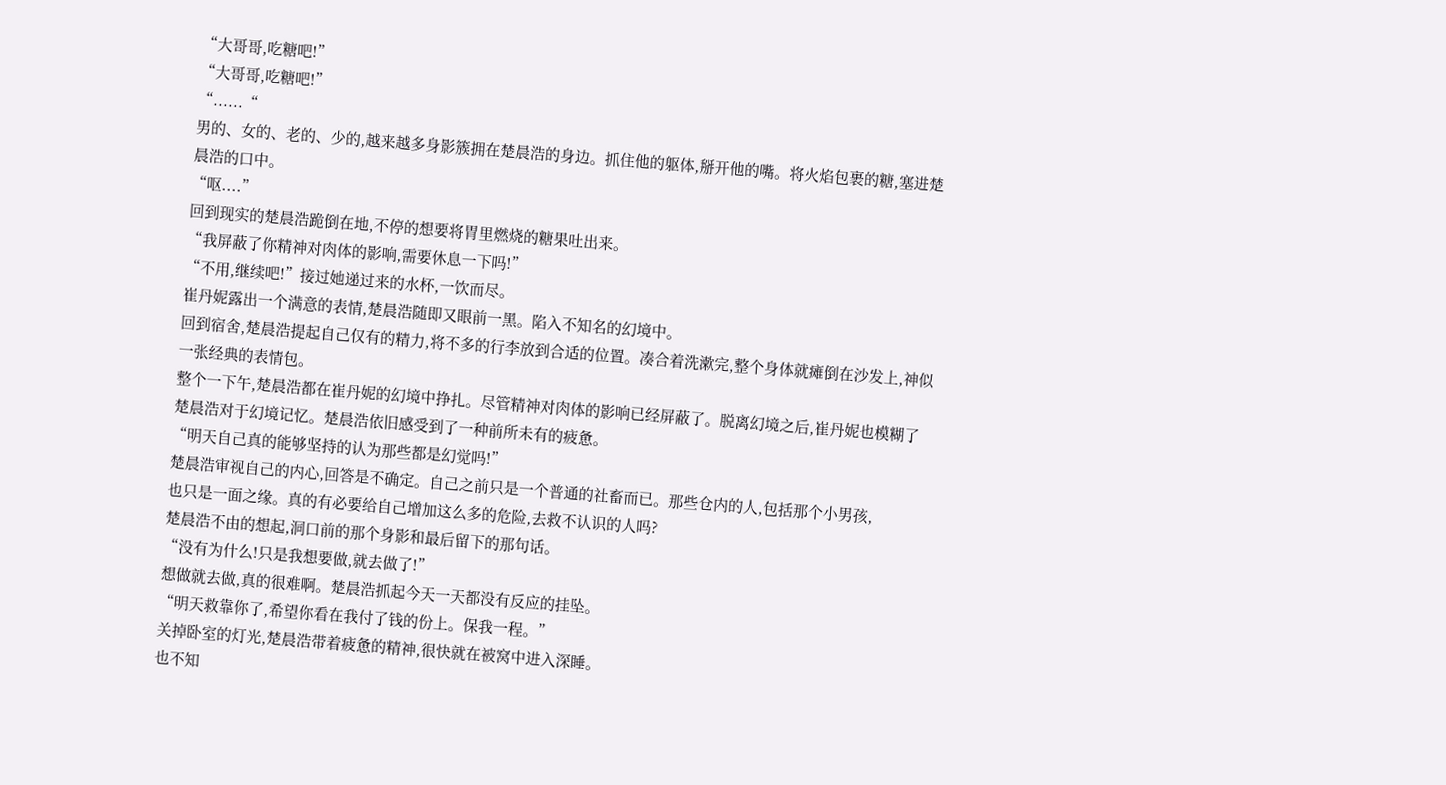“大哥哥,吃糖吧!”
“大哥哥,吃糖吧!”
“......“
男的、女的、老的、少的,越来越多身影簇拥在楚晨浩的身边。抓住他的躯体,掰开他的嘴。将火焰包裹的糖,塞进楚晨浩的口中。
“呕....”
回到现实的楚晨浩跪倒在地,不停的想要将胃里燃烧的糖果吐出来。
“我屏蔽了你精神对肉体的影响,需要休息一下吗!”
“不用,继续吧!”接过她递过来的水杯,一饮而尽。
崔丹妮露出一个满意的表情,楚晨浩随即又眼前一黑。陷入不知名的幻境中。
回到宿舍,楚晨浩提起自己仅有的精力,将不多的行李放到合适的位置。凑合着洗漱完,整个身体就瘫倒在沙发上,神似一张经典的表情包。
整个一下午,楚晨浩都在崔丹妮的幻境中挣扎。尽管精神对肉体的影响已经屏蔽了。脱离幻境之后,崔丹妮也模糊了楚晨浩对于幻境记忆。楚晨浩依旧感受到了一种前所未有的疲惫。
“明天自己真的能够坚持的认为那些都是幻觉吗!”
楚晨浩审视自己的内心,回答是不确定。自己之前只是一个普通的社畜而已。那些仓内的人,包括那个小男孩,
也只是一面之缘。真的有必要给自己增加这么多的危险,去救不认识的人吗?
楚晨浩不由的想起,洞口前的那个身影和最后留下的那句话。
“没有为什么!只是我想要做,就去做了!”
想做就去做,真的很难啊。楚晨浩抓起今天一天都没有反应的挂坠。
“明天救靠你了,希望你看在我付了钱的份上。保我一程。”
关掉卧室的灯光,楚晨浩带着疲惫的精神,很快就在被窝中进入深睡。
也不知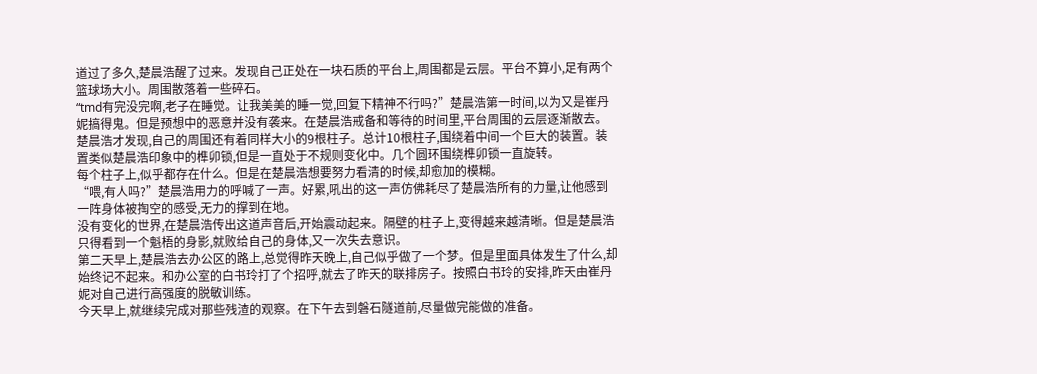道过了多久,楚晨浩醒了过来。发现自己正处在一块石质的平台上,周围都是云层。平台不算小,足有两个篮球场大小。周围散落着一些碎石。
“tmd有完没完啊,老子在睡觉。让我美美的睡一觉,回复下精神不行吗?”楚晨浩第一时间,以为又是崔丹妮搞得鬼。但是预想中的恶意并没有袭来。在楚晨浩戒备和等待的时间里,平台周围的云层逐渐散去。
楚晨浩才发现,自己的周围还有着同样大小的9根柱子。总计10根柱子,围绕着中间一个巨大的装置。装置类似楚晨浩印象中的榫卯锁,但是一直处于不规则变化中。几个圆环围绕榫卯锁一直旋转。
每个柱子上,似乎都存在什么。但是在楚晨浩想要努力看清的时候,却愈加的模糊。
“喂,有人吗?”楚晨浩用力的呼喊了一声。好累,吼出的这一声仿佛耗尽了楚晨浩所有的力量,让他感到一阵身体被掏空的感受,无力的撑到在地。
没有变化的世界,在楚晨浩传出这道声音后,开始震动起来。隔壁的柱子上,变得越来越清晰。但是楚晨浩只得看到一个魁梧的身影,就败给自己的身体,又一次失去意识。
第二天早上,楚晨浩去办公区的路上,总觉得昨天晚上,自己似乎做了一个梦。但是里面具体发生了什么,却始终记不起来。和办公室的白书玲打了个招呼,就去了昨天的联排房子。按照白书玲的安排,昨天由崔丹妮对自己进行高强度的脱敏训练。
今天早上,就继续完成对那些残渣的观察。在下午去到磐石隧道前,尽量做完能做的准备。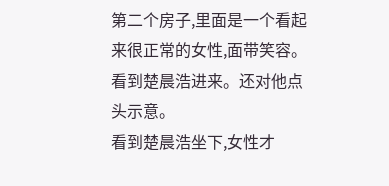第二个房子,里面是一个看起来很正常的女性,面带笑容。看到楚晨浩进来。还对他点头示意。
看到楚晨浩坐下,女性才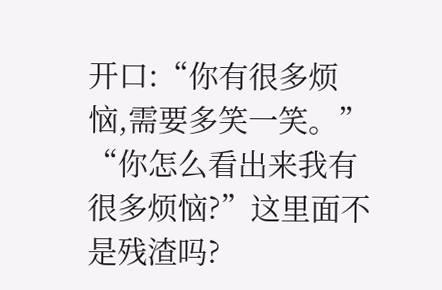开口:“你有很多烦恼,需要多笑一笑。”
“你怎么看出来我有很多烦恼?”这里面不是残渣吗?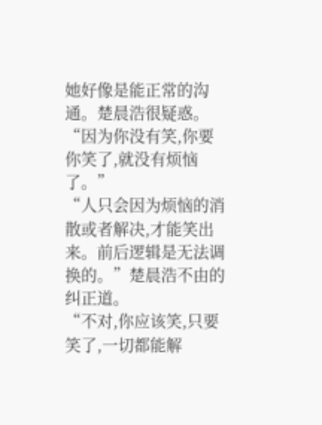她好像是能正常的沟通。楚晨浩很疑惑。
“因为你没有笑,你要你笑了,就没有烦恼了。”
“人只会因为烦恼的消散或者解决,才能笑出来。前后逻辑是无法调换的。”楚晨浩不由的纠正道。
“不对,你应该笑,只要笑了,一切都能解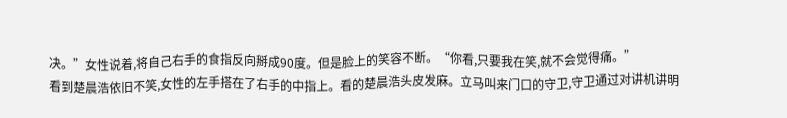决。”女性说着,将自己右手的食指反向掰成90度。但是脸上的笑容不断。“你看,只要我在笑,就不会觉得痛。”
看到楚晨浩依旧不笑,女性的左手搭在了右手的中指上。看的楚晨浩头皮发麻。立马叫来门口的守卫,守卫通过对讲机讲明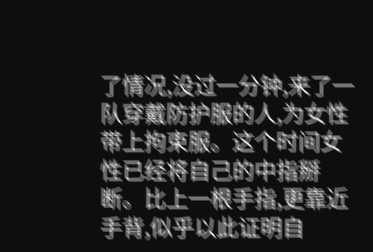了情况,没过一分钟,来了一队穿戴防护服的人,为女性带上拘束服。这个时间女性已经将自己的中指掰断。比上一根手指,更靠近手背,似乎以此证明自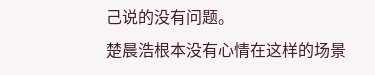己说的没有问题。
楚晨浩根本没有心情在这样的场景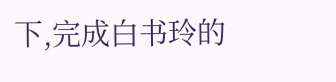下,完成白书玲的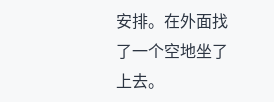安排。在外面找了一个空地坐了上去。